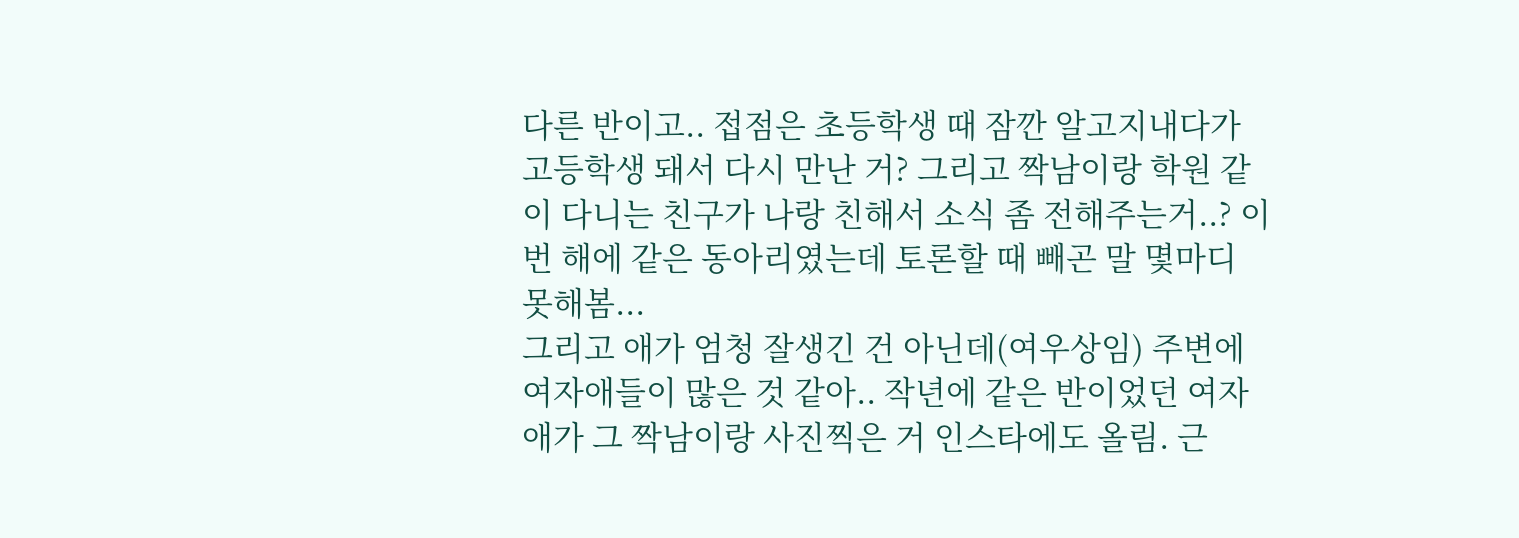다른 반이고.. 접점은 초등학생 때 잠깐 알고지내다가 고등학생 돼서 다시 만난 거? 그리고 짝남이랑 학원 같이 다니는 친구가 나랑 친해서 소식 좀 전해주는거..? 이번 해에 같은 동아리였는데 토론할 때 빼곤 말 몇마디 못해봄...
그리고 애가 엄청 잘생긴 건 아닌데(여우상임) 주변에 여자애들이 많은 것 같아.. 작년에 같은 반이었던 여자애가 그 짝남이랑 사진찍은 거 인스타에도 올림. 근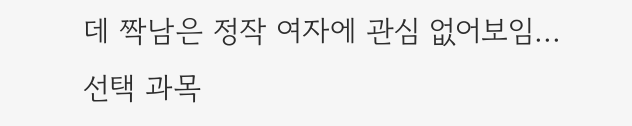데 짝남은 정작 여자에 관심 없어보임...
선택 과목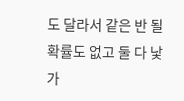도 달라서 같은 반 될 확률도 없고 둘 다 낯 가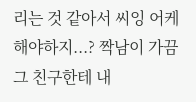리는 것 같아서 씨잉 어케해야하지...? 짝남이 가끔 그 친구한테 내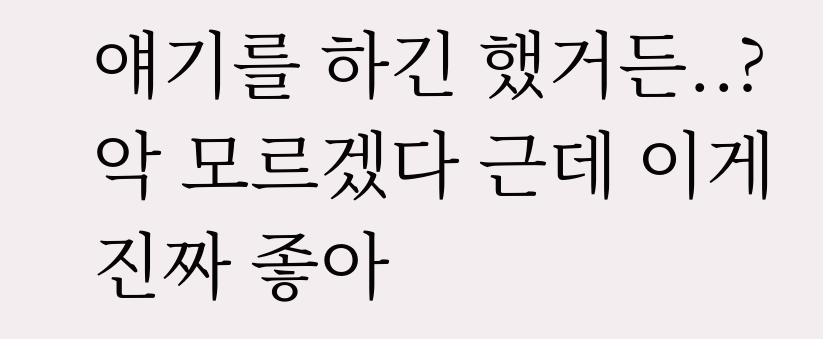얘기를 하긴 했거든..? 악 모르겠다 근데 이게 진짜 좋아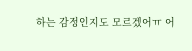하는 감정인지도 모르겠어ㅠ 어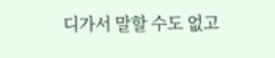디가서 말할 수도 없고